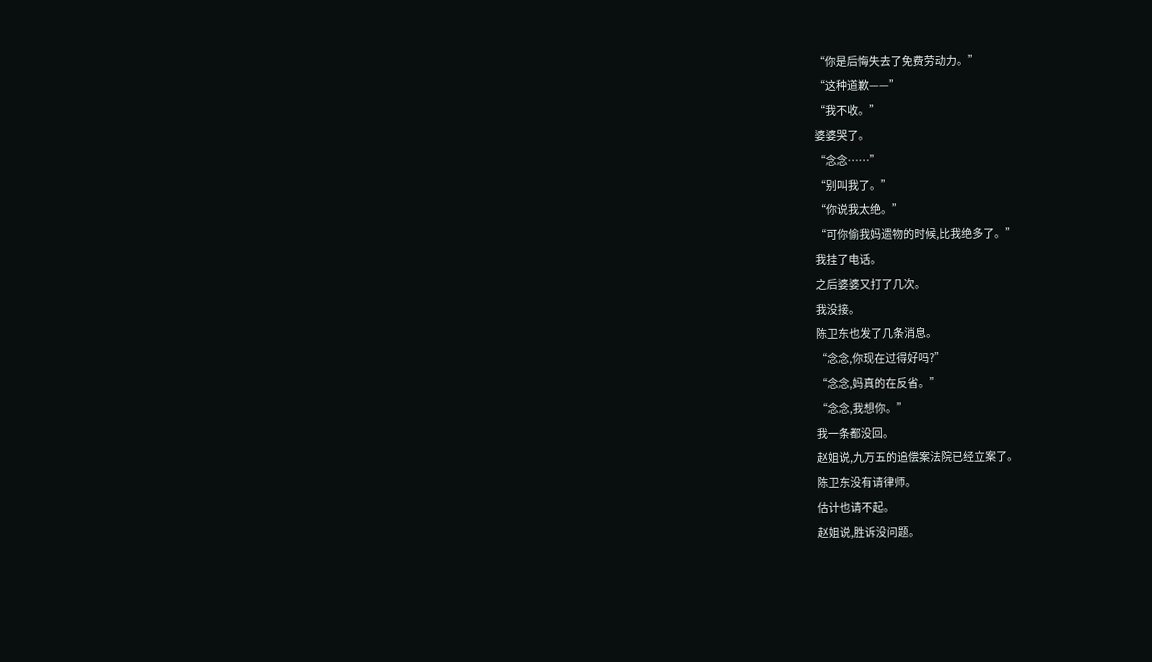“你是后悔失去了免费劳动力。”
“这种道歉——”
“我不收。”
婆婆哭了。
“念念……”
“别叫我了。”
“你说我太绝。”
“可你偷我妈遗物的时候,比我绝多了。”
我挂了电话。
之后婆婆又打了几次。
我没接。
陈卫东也发了几条消息。
“念念,你现在过得好吗?”
“念念,妈真的在反省。”
“念念,我想你。”
我一条都没回。
赵姐说,九万五的追偿案法院已经立案了。
陈卫东没有请律师。
估计也请不起。
赵姐说,胜诉没问题。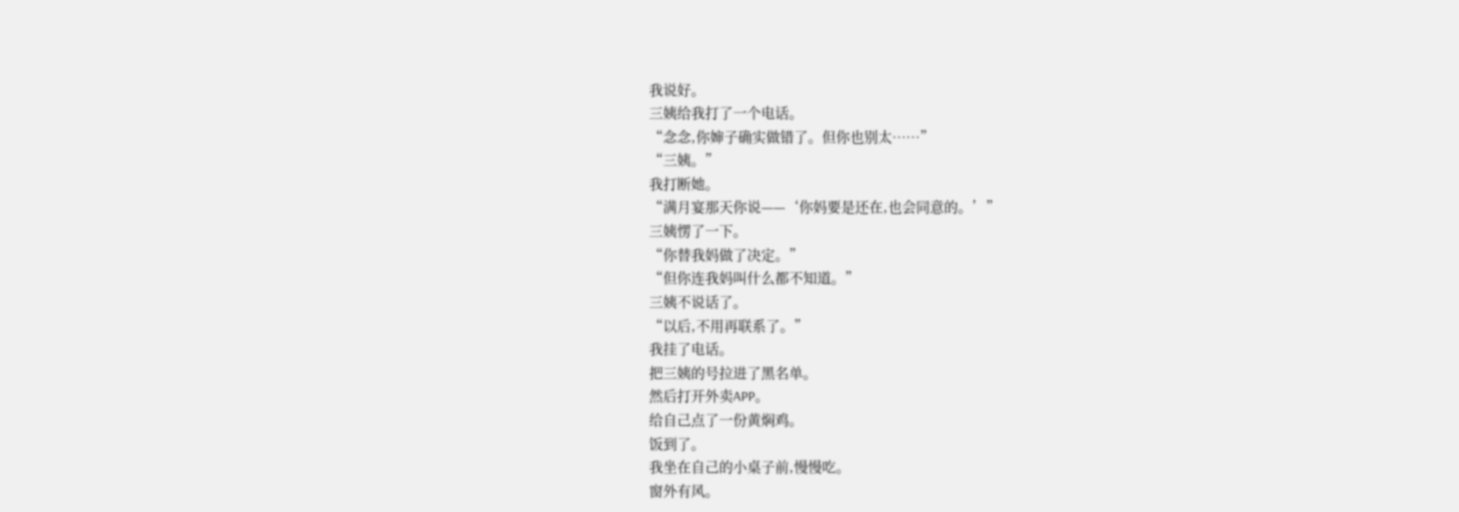我说好。
三姨给我打了一个电话。
“念念,你婶子确实做错了。但你也别太……”
“三姨。”
我打断她。
“满月宴那天你说——‘你妈要是还在,也会同意的。’”
三姨愣了一下。
“你替我妈做了决定。”
“但你连我妈叫什么都不知道。”
三姨不说话了。
“以后,不用再联系了。”
我挂了电话。
把三姨的号拉进了黑名单。
然后打开外卖APP。
给自己点了一份黄焖鸡。
饭到了。
我坐在自己的小桌子前,慢慢吃。
窗外有风。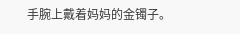手腕上戴着妈妈的金镯子。